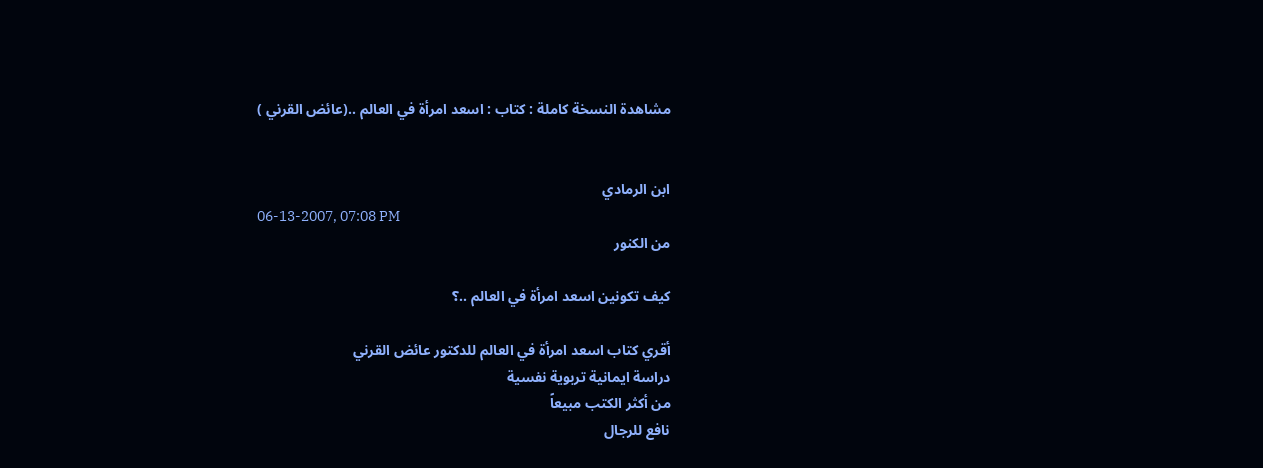مشاهدة النسخة كاملة : كتاب : اسعد امرأة في العالم ..(عائض القرني )


ابن الرمادي
06-13-2007, 07:08 PM
من الكنور

كيف تكونين اسعد امرأة في العالم ..؟

أقري كتاب اسعد امرأة في العالم للدكتور عائض القرني
دراسة ايمانية تربوية نفسية
من أكثر الكتب مبيعاً
نافع للرجال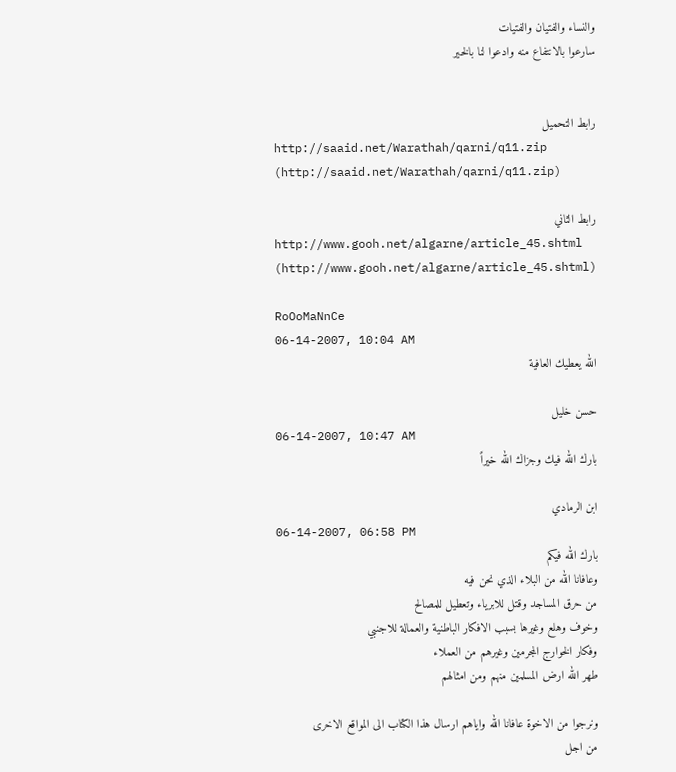والنساء والفتيان والفتيات
سارعوا بالانتفاع منه وادعوا لنا بالخير


رابط التحميل
http://saaid.net/Warathah/qarni/q11.zip (http://saaid.net/Warathah/qarni/q11.zip)

رابط الثاني
http://www.gooh.net/algarne/article_45.shtml (http://www.gooh.net/algarne/article_45.shtml)

RoOoMaNnCe
06-14-2007, 10:04 AM
الله يعطيك العافية

حسن خليل
06-14-2007, 10:47 AM
بارك الله فيك وجزاك الله خيراً

ابن الرمادي
06-14-2007, 06:58 PM
بارك الله فيكم
وعافانا الله من البلاء الذي نحن فيه
من حرق المساجد وقتل للابرياء وتعطيل للمصالح
وخوف وهلع وغيرها بسبب الافكار الباطنية والعمالة للاجنبي
وفكار الخوارج المجرمين وغيرهم من العملاء
طهر الله ارض المسلمين منهم ومن امثالهم

ونرجوا من الاخوة عافانا الله واياهم ارسال هذا الكتاب الى المواقع الاخرى
من اجل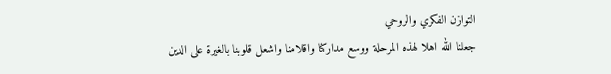التوازن الفكري والروحي
جعلنا الله اهلا لهذه المرحلة ووسع مداركنا واقلامنا واشعل قلوبنا بالغيرة على الدين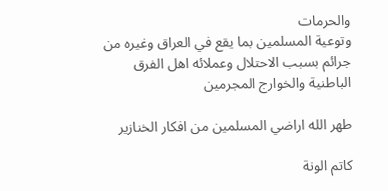والحرمات
وتوعية المسلمين بما يقع في العراق وغيره من جرائم بسبب الاحتلال وعملائه اهل الفرق الباطنية والخوارج المجرمين

طهر الله اراضي المسلمين من افكار الخنازير

كاتم الونة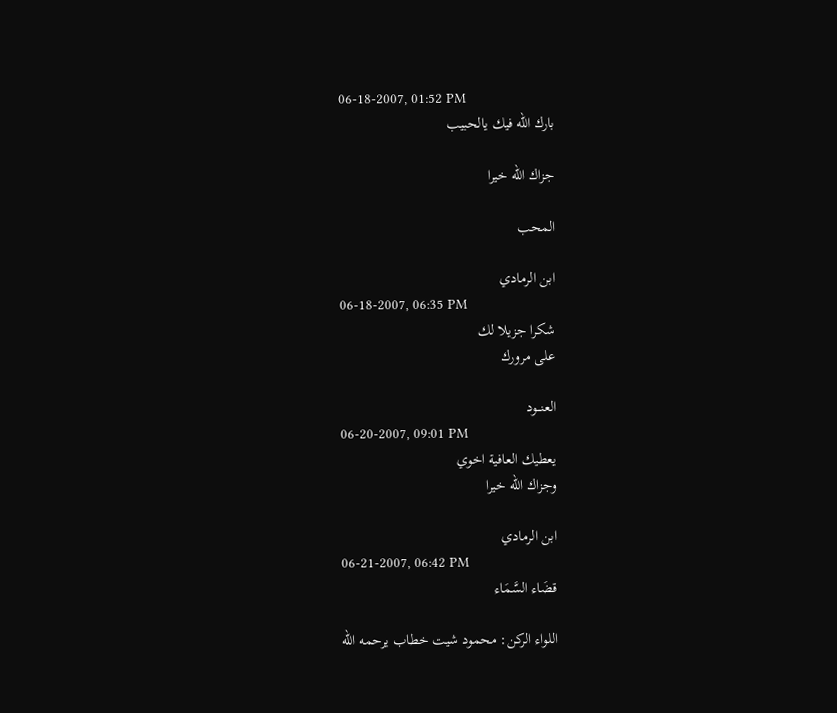06-18-2007, 01:52 PM
بارك الله فيك يالحبيب

جزاك الله خيرا

المحب

ابن الرمادي
06-18-2007, 06:35 PM
شكرا جزيلا لك
على مرورك

العنـــود
06-20-2007, 09:01 PM
يعطيك العافية اخوي
وجزاك الله خيرا

ابن الرمادي
06-21-2007, 06:42 PM
قضَاء السَّمَاء

اللواء الركن: محمود شيت خطاب يرحمه الله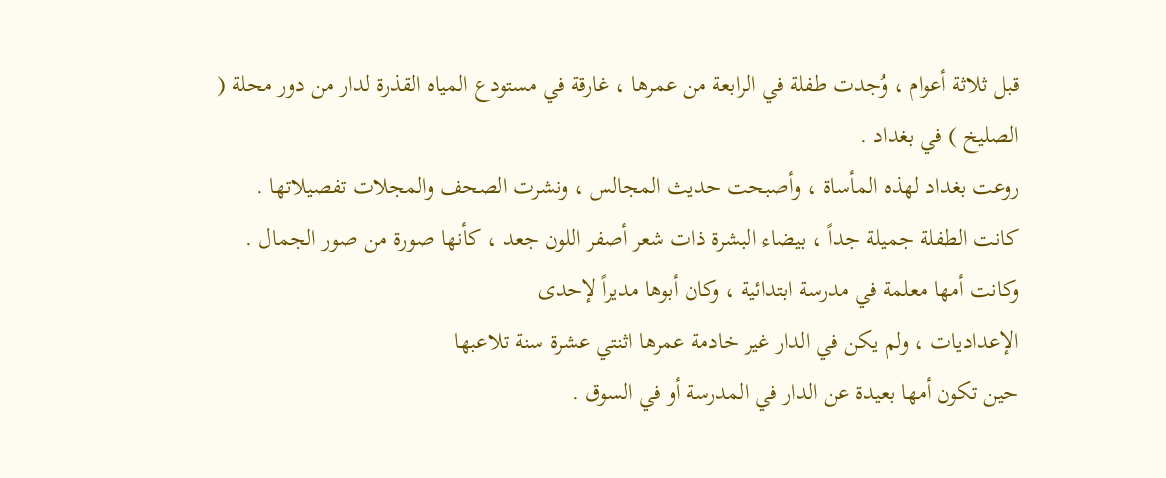قبل ثلاثة أعوام ، وُجدت طفلة في الرابعة من عمرها ، غارقة في مستودع المياه القذرة لدار من دور محلة ( الصليخ ) في بغداد .
روعت بغداد لهذه المأساة ، وأصبحت حديث المجالس ، ونشرت الصحف والمجلات تفصيلاتها .
كانت الطفلة جميلة جداً ، بيضاء البشرة ذات شعر أصفر اللون جعد ، كأنها صورة من صور الجمال .
وكانت أمها معلمة في مدرسة ابتدائية ، وكان أبوها مديراً لإحدى
الإعداديات ، ولم يكن في الدار غير خادمة عمرها اثنتي عشرة سنة تلاعبها
حين تكون أمها بعيدة عن الدار في المدرسة أو في السوق .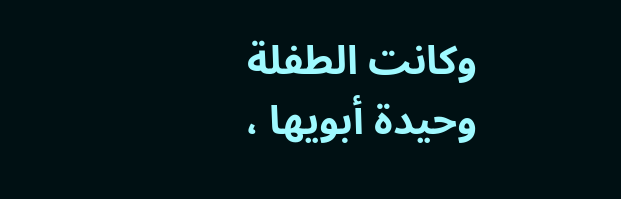وكانت الطفلة وحيدة أبويها ،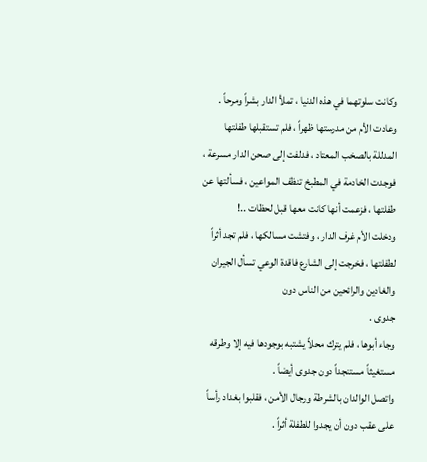وكانت سلوتهما في هذه الدنيا ، تملأ الدار بشراً ومرحاً .
وعادت الأم من مدرستها ظهراً ، فلم تستقبلها طفلتها المدللة بالصخب المعتاد ، فدلفت إلى صحن الدار مسرعة ، فوجدت الخادمة في المطبخ تنظف المواعين ، فسألتها عن طفلتها ، فزعمت أنها كانت معها قبل لحظات ..!
ودخلت الأم غرف الدار ، وفتشت مسالكها ، فلم تجد أثراً لطفلتها ، فخرجت إلى الشارع فاقدة الوعي تسأل الجيران والغادين والرائحين من الناس دون
جدوى .
وجاء أبوها ، فلم يترك محلاً يشتبه بوجودها فيه إلا وطرقه مستغيثاً مستنجداً دون جدوى أيضاً .
واتصل الوالدان بالشرطة ورجال الأمن ، فقلبوا بغداد رأساً على عقب دون أن يجدوا للطفلة أثراً .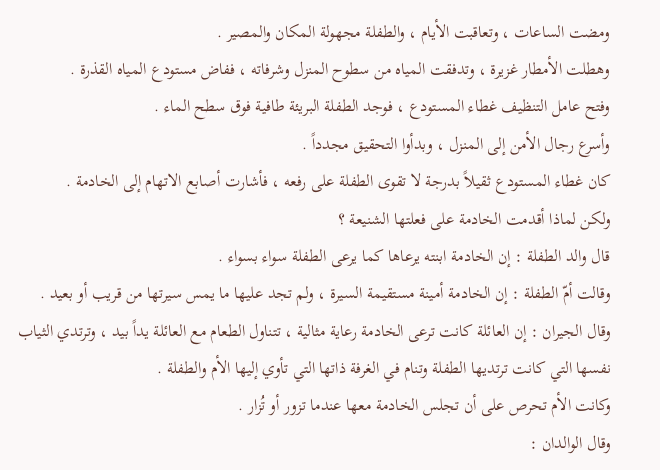ومضت الساعات ، وتعاقبت الأيام ، والطفلة مجهولة المكان والمصير .
وهطلت الأمطار غزيرة ، وتدفقت المياه من سطوح المنزل وشرفاته ، ففاض مستودع المياه القذرة .
وفتح عامل التنظيف غطاء المستودع ، فوجد الطفلة البريئة طافية فوق سطح الماء .
وأسرع رجال الأمن إلى المنزل ، وبدأوا التحقيق مجدداً .
كان غطاء المستودع ثقيلاً بدرجة لا تقوى الطفلة على رفعه ، فأشارت أصابع الاتهام إلى الخادمة .
ولكن لماذا أقدمت الخادمة على فعلتها الشنيعة ؟
قال والد الطفلة : إن الخادمة ابنته يرعاها كما يرعى الطفلة سواء بسواء .
وقالت أمّ الطفلة : إن الخادمة أمينة مستقيمة السيرة ، ولم تجد عليها ما يمس سيرتها من قريب أو بعيد .
وقال الجيران : إن العائلة كانت ترعى الخادمة رعاية مثالية ، تتناول الطعام مع العائلة يداً بيد ، وترتدي الثياب نفسها التي كانت ترتديها الطفلة وتنام في الغرفة ذاتها التي تأوي إليها الأم والطفلة .
وكانت الأم تحرص على أن تجلس الخادمة معها عندما تزور أو تُزار .
وقال الوالدان :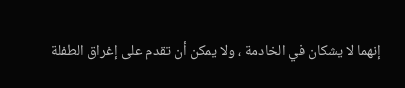إنهما لا يشكان في الخادمة ، ولا يمكن أن تقدم على إغراق الطفلة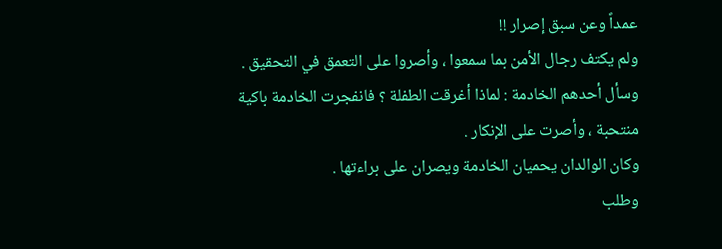عمداً وعن سبق إصرار !!
ولم يكتف رجال الأمن بما سمعوا ، وأصروا على التعمق في التحقيق .
وسأل أحدهم الخادمة : لماذا أغرقت الطفلة ؟ فانفجرت الخادمة باكية منتحبة ، وأصرت على الإنكار .
وكان الوالدان يحميان الخادمة ويصران على براءتها .
وطلب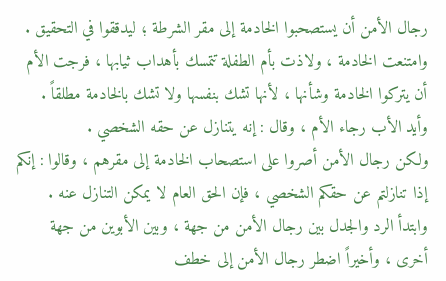رجال الأمن أن يستصحبوا الخادمة إلى مقر الشرطة ؛ ليدققوا في التحقيق .
وامتنعت الخادمة ، ولاذت بأم الطفلة تتمسك بأهداب ثيابها ، فرجت الأم أن يتركوا الخادمة وشأنها ، لأنها تشك بنفسها ولا تشك بالخادمة مطلقاً .
وأيد الأب رجاء الأم ، وقال : إنه يتنازل عن حقه الشخصي .
ولكن رجال الأمن أصروا على استصحاب الخادمة إلى مقرهم ، وقالوا : إنكم إذا تنازلتم عن حقكم الشخصي ، فإن الحق العام لا يمكن التنازل عنه .
وابتدأ الرد والجدل بين رجال الأمن من جهة ، وبين الأبوين من جهة أخرى ، وأخيراً اضطر رجال الأمن إلى خطف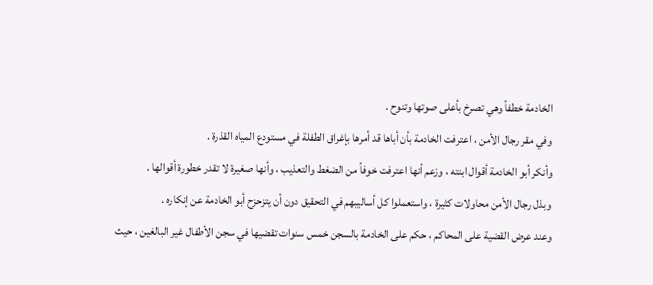الخادمة خطفاً وهي تصرخ بأعلى صوتها وتنوح .
وفي مقر رجال الأمن ، اعترفت الخادمة بأن أباها قد أمرها بإغراق الطفلة في مستودع المياه القذرة .
وأنكر أبو الخادمة أقوال ابنته ، وزعم أنها اعترفت خوفاً من الضغط والتعذيب ، وأنها صغيرة لا تقدر خطورة أقوالها .
وبذل رجال الأمن محاولات كثيرة ، واستعملوا كل أساليبهم في التحقيق دون أن يتزحزح أبو الخادمة عن إنكاره .
وعند عرض القضية على المحاكم ، حكم على الخادمة بالسجن خمس سنوات تقضيها في سجن الأطفال غير البالغين ، حيث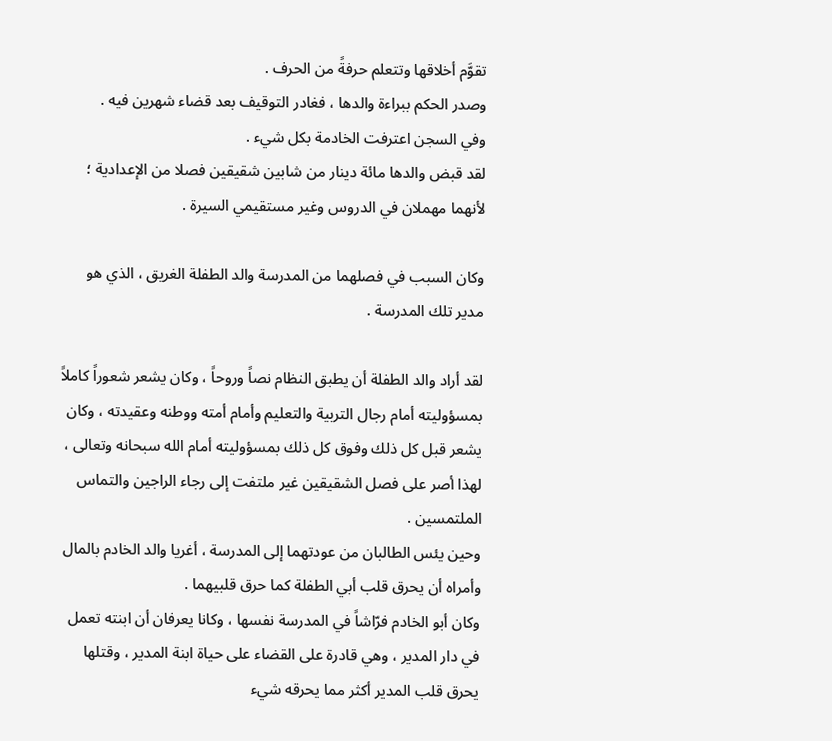تقوَّم أخلاقها وتتعلم حرفةً من الحرف .
وصدر الحكم ببراءة والدها ، فغادر التوقيف بعد قضاء شهرين فيه .
وفي السجن اعترفت الخادمة بكل شيء .
لقد قبض والدها مائة دينار من شابين شقيقين فصلا من الإعدادية ؛ لأنهما مهملان في الدروس وغير مستقيمي السيرة .

وكان السبب في فصلهما من المدرسة والد الطفلة الغريق ، الذي هو مدير تلك المدرسة .

لقد أراد والد الطفلة أن يطبق النظام نصاً وروحاً ، وكان يشعر شعوراً كاملاً بمسؤوليته أمام رجال التربية والتعليم وأمام أمته ووطنه وعقيدته ، وكان يشعر قبل كل ذلك وفوق كل ذلك بمسؤوليته أمام الله سبحانه وتعالى ، لهذا أصر على فصل الشقيقين غير ملتفت إلى رجاء الراجين والتماس الملتمسين .
وحين يئس الطالبان من عودتهما إلى المدرسة ، أغريا والد الخادم بالمال وأمراه أن يحرق قلب أبي الطفلة كما حرق قلبيهما .
وكان أبو الخادم فرّاشاً في المدرسة نفسها ، وكانا يعرفان أن ابنته تعمل في دار المدير ، وهي قادرة على القضاء على حياة ابنة المدير ، وقتلها يحرق قلب المدير أكثر مما يحرقه شيء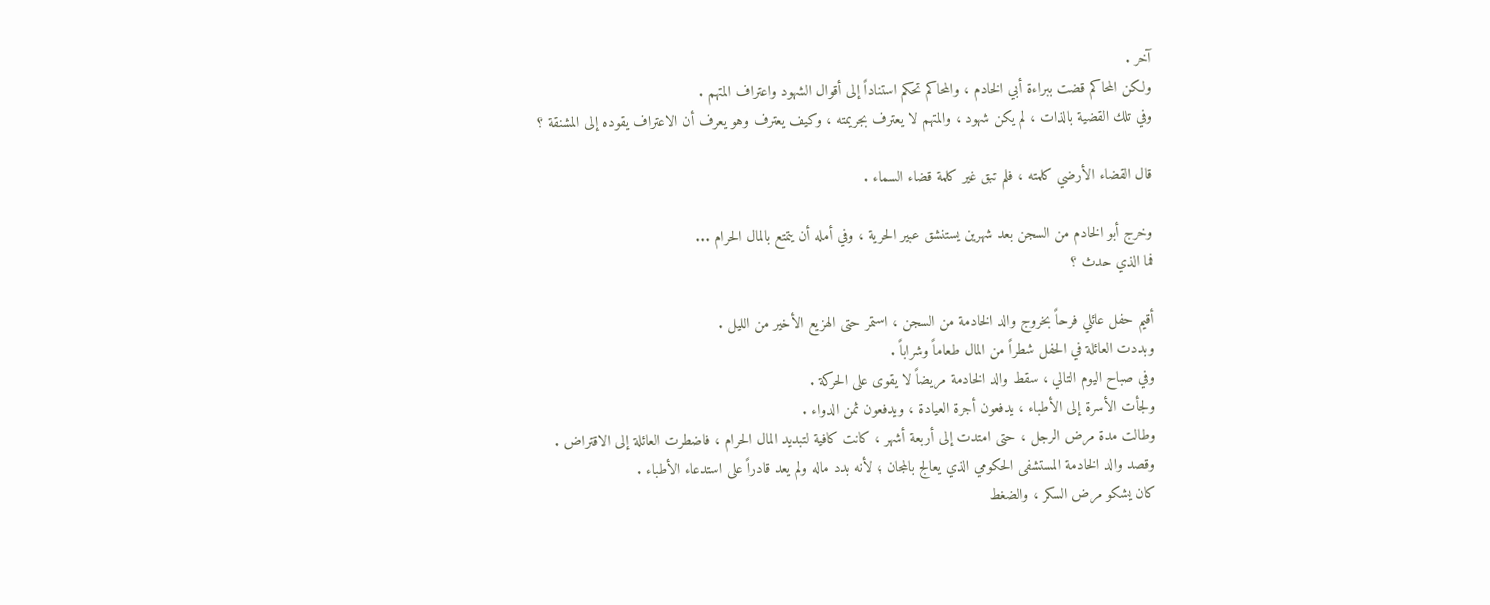آخر .
ولكن المحاكم قضت ببراءة أبي الخادم ، والمحاكم تحكم استناداً إلى أقوال الشهود واعتراف المتهم .
وفي تلك القضية بالذات ، لم يكن شهود ، والمتهم لا يعترف بجريمته ، وكيف يعترف وهو يعرف أن الاعتراف يقوده إلى المشنقة ؟

قال القضاء الأرضي كلمته ، فلم تبق غير كلمة قضاء السماء .

وخرج أبو الخادم من السجن بعد شهرين يستنشق عبير الحرية ، وفي أمله أن يتمتع بالمال الحرام ...
فما الذي حدث ؟

أقيم حفل عائلي فرحاً بخروج والد الخادمة من السجن ، استمر حتى الهزيع الأخير من الليل .
وبددت العائلة في الحفل شطراً من المال طعاماً وشراباً .
وفي صباح اليوم التالي ، سقط والد الخادمة مريضاً لا يقوى على الحركة .
ولجأت الأسرة إلى الأطباء ، يدفعون أجرة العيادة ، ويدفعون ثمن الدواء .
وطالت مدة مرض الرجل ، حتى امتدت إلى أربعة أشهر ، كانت كافية لتبديد المال الحرام ، فاضطرت العائلة إلى الاقتراض .
وقصد والد الخادمة المستشفى الحكومي الذي يعالج بالمجان ؛ لأنه بدد ماله ولم يعد قادراً على استدعاء الأطباء .
كان يشكو مرض السكر ، والضغط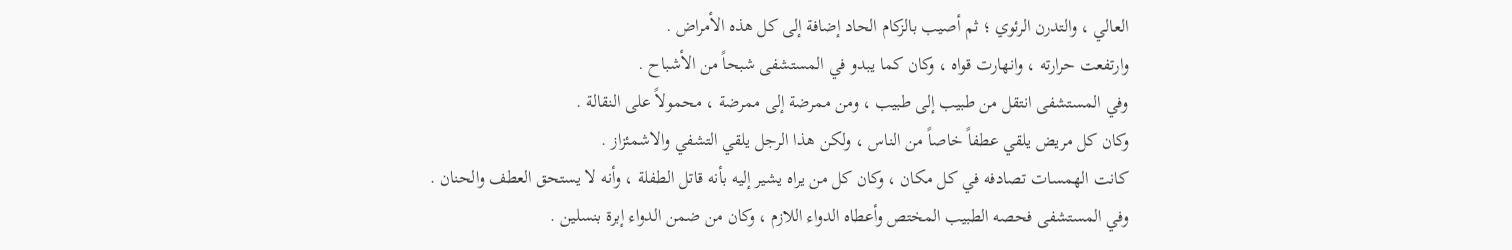العالي ، والتدرن الرئوي ؛ ثم أصيب بالزكام الحاد إضافة إلى كل هذه الأمراض .
وارتفعت حرارته ، وانهارت قواه ، وكان كما يبدو في المستشفى شبحاً من الأشباح .
وفي المستشفى انتقل من طبيب إلى طبيب ، ومن ممرضة إلى ممرضة ، محمولاً على النقالة .
وكان كل مريض يلقي عطفاً خاصاً من الناس ، ولكن هذا الرجل يلقي التشفي والاشمئزاز .
كانت الهمسات تصادفه في كل مكان ، وكان كل من يراه يشير إليه بأنه قاتل الطفلة ، وأنه لا يستحق العطف والحنان .
وفي المستشفى فحصه الطبيب المختص وأعطاه الدواء اللازم ، وكان من ضمن الدواء إبرة بنسلين .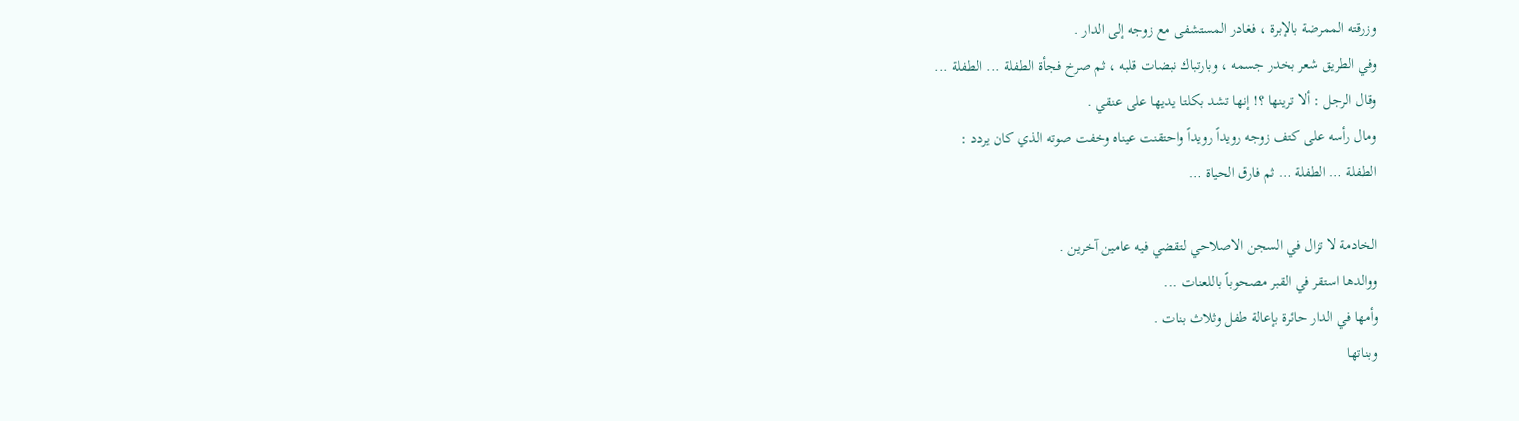وزرقته الممرضة بالإبرة ، فغادر المستشفى مع زوجه إلى الدار .
وفي الطريق شعر بخدر جسمه ، وبارتباك نبضات قلبه ، ثم صرخ فجأة الطفلة ... الطفلة ...
وقال الرجل : ألا ترينها ؟! إنها تشد بكلتا يديها على عنقي .
ومال رأسه على كتف زوجه رويداً رويداً واحتقنت عيناه وخفت صوته الذي كان يردد :
الطفلة … الطفلة … ثم فارق الحياة …

الخادمة لا تزال في السجن الاصلاحي لتقضي فيه عامين آخرين .
ووالدها استقر في القبر مصحوباً باللعنات ...
وأمها في الدار حائرة بإعالة طفل وثلاث بنات .
وبناتها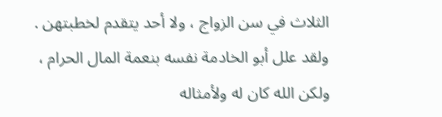الثلاث في سن الزواج ، ولا أحد يتقدم لخطبتهن .
ولقد علل أبو الخادمة نفسه بنعمة المال الحرام ، ولكن الله كان له ولأمثاله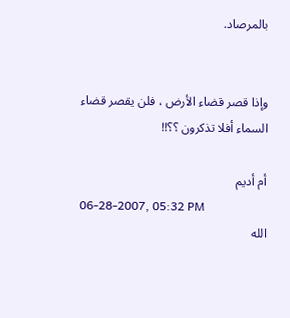بالمرصاد.


وإذا قصر قضاء الأرض ، فلن يقصر قضاء السماء أفلا تذكرون ؟؟!!

أم أديم
06-28-2007, 05:32 PM
الله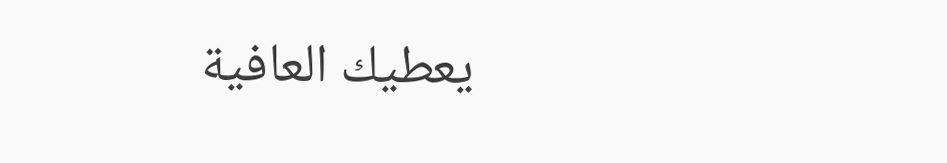يعطيك العافية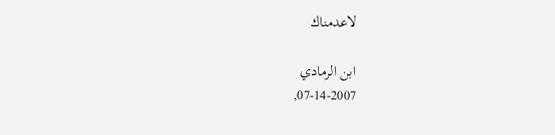لاعدمناك

ابن الرمادي
07-14-2007,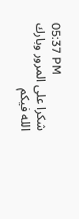05:37 PM
شكرا على المرور وبارك الله فيكم